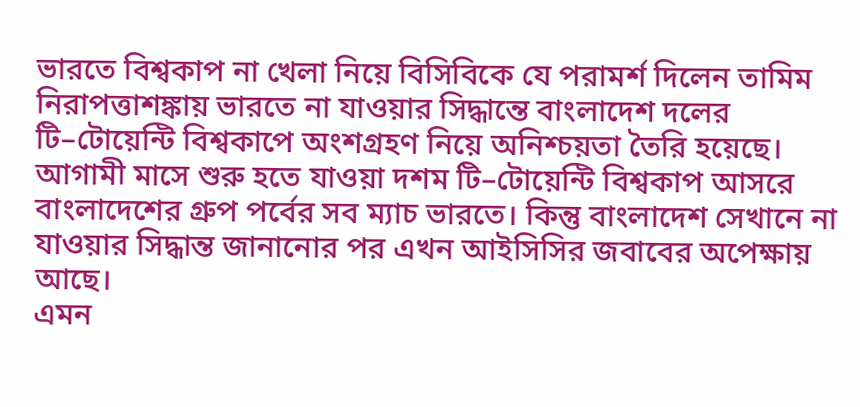ভারতে বিশ্বকাপ না খেলা নিয়ে বিসিবিকে যে পরামর্শ দিলেন তামিম
নিরাপত্তাশঙ্কায় ভারতে না যাওয়ার সিদ্ধান্তে বাংলাদেশ দলের টি–টোয়েন্টি বিশ্বকাপে অংশগ্রহণ নিয়ে অনিশ্চয়তা তৈরি হয়েছে। আগামী মাসে শুরু হতে যাওয়া দশম টি–টোয়েন্টি বিশ্বকাপ আসরে বাংলাদেশের গ্রুপ পর্বের সব ম্যাচ ভারতে। কিন্তু বাংলাদেশ সেখানে না যাওয়ার সিদ্ধান্ত জানানোর পর এখন আইসিসির জবাবের অপেক্ষায় আছে।
এমন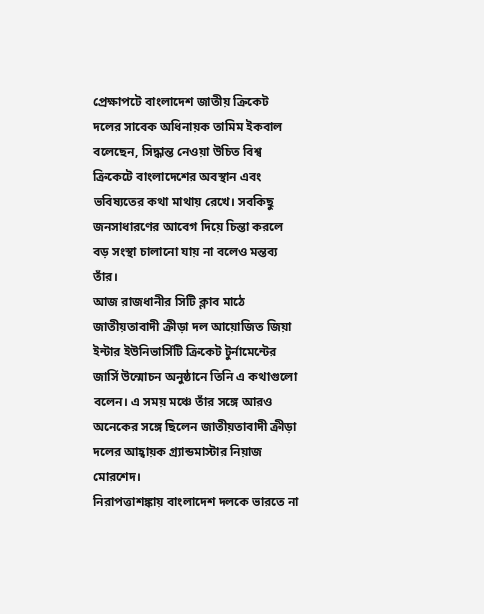প্রেক্ষাপটে বাংলাদেশ জাতীয় ক্রিকেট দলের সাবেক অধিনায়ক তামিম ইকবাল বলেছেন, সিদ্ধান্ত নেওয়া উচিত বিশ্ব ক্রিকেটে বাংলাদেশের অবস্থান এবং ভবিষ্যতের কথা মাথায় রেখে। সবকিছু জনসাধারণের আবেগ দিয়ে চিন্তা করলে বড় সংস্থা চালানো যায় না বলেও মন্তব্য তাঁর।
আজ রাজধানীর সিটি ক্লাব মাঠে জাতীয়তাবাদী ক্রীড়া দল আয়োজিত জিয়া ইন্টার ইউনিভার্সিটি ক্রিকেট টুর্নামেন্টের জার্সি উন্মোচন অনুষ্ঠানে তিনি এ কথাগুলো বলেন। এ সময় মঞ্চে তাঁর সঙ্গে আরও অনেকের সঙ্গে ছিলেন জাতীয়তাবাদী ক্রীড়া দলের আহ্বায়ক গ্র্যান্ডমাস্টার নিয়াজ মোরশেদ।
নিরাপত্তাশঙ্কায় বাংলাদেশ দলকে ভারতে না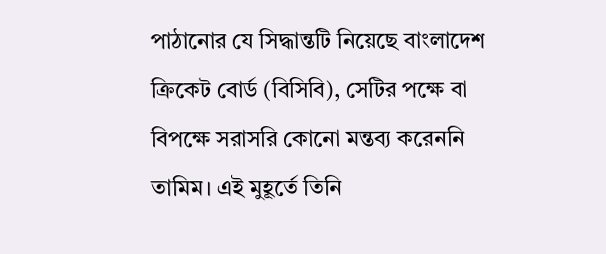পাঠানোর যে সিদ্ধান্তটি নিয়েছে বাংলাদেশ ক্রিকেট বোর্ড (বিসিবি), সেটির পক্ষে বা বিপক্ষে সরাসরি কোনো মন্তব্য করেননি তামিম। এই মুহূর্তে তিনি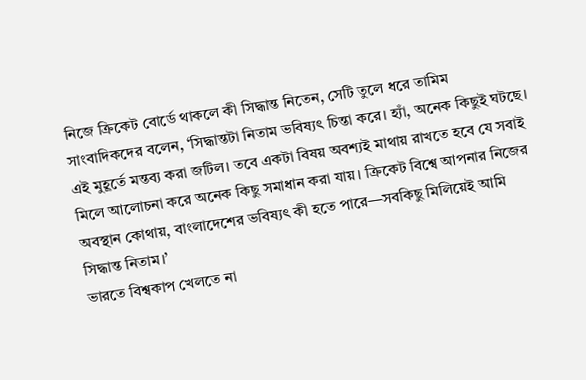নিজে ক্রিকেট বোর্ডে থাকলে কী সিদ্ধান্ত নিতেন, সেটি তুলে ধরে তামিম সাংবাদিকদের বলেন, ‘সিদ্ধান্তটা নিতাম ভবিষ্যৎ চিন্তা করে। হ্যাঁ, অনেক কিছুই ঘটছে। এই মুহূর্তে মন্তব্য করা জটিল। তবে একটা বিষয় অবশ্যই মাথায় রাখতে হবে যে সবাই মিলে আলোচনা করে অনেক কিছু সমাধান করা যায়। ক্রিকেট বিশ্বে আপনার নিজের অবস্থান কোথায়, বাংলাদেশের ভবিষ্যৎ কী হতে পারে—সবকিছু মিলিয়েই আমি সিদ্ধান্ত নিতাম।’
ভারতে বিশ্বকাপ খেলতে না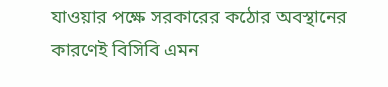যাওয়ার পক্ষে সরকারের কঠোর অবস্থানের কারণেই বিসিবি এমন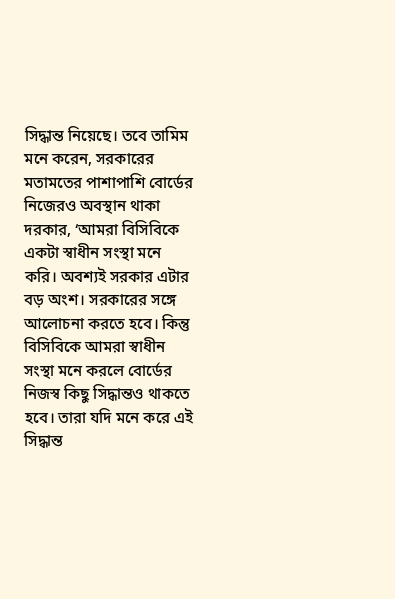সিদ্ধান্ত নিয়েছে। তবে তামিম মনে করেন, সরকারের মতামতের পাশাপাশি বোর্ডের নিজেরও অবস্থান থাকা দরকার, ‘আমরা বিসিবিকে একটা স্বাধীন সংস্থা মনে করি। অবশ্যই সরকার এটার বড় অংশ। সরকারের সঙ্গে আলোচনা করতে হবে। কিন্তু বিসিবিকে আমরা স্বাধীন সংস্থা মনে করলে বোর্ডের নিজস্ব কিছু সিদ্ধান্তও থাকতে হবে। তারা যদি মনে করে এই সিদ্ধান্ত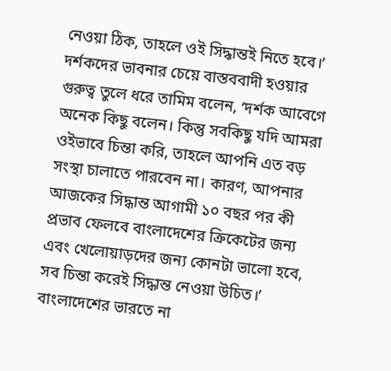নেওয়া ঠিক, তাহলে ওই সিদ্ধান্তই নিতে হবে।’
দর্শকদের ভাবনার চেয়ে বাস্তববাদী হওয়ার গুরুত্ব তুলে ধরে তামিম বলেন, ‘দর্শক আবেগে অনেক কিছু বলেন। কিন্তু সবকিছু যদি আমরা ওইভাবে চিন্তা করি, তাহলে আপনি এত বড় সংস্থা চালাতে পারবেন না। কারণ, আপনার আজকের সিদ্ধান্ত আগামী ১০ বছর পর কী প্রভাব ফেলবে বাংলাদেশের ক্রিকেটের জন্য এবং খেলোয়াড়দের জন্য কোনটা ভালো হবে, সব চিন্তা করেই সিদ্ধান্ত নেওয়া উচিত।’
বাংলাদেশের ভারতে না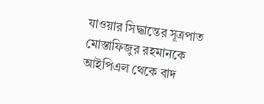যাওয়ার সিদ্ধান্তের সূত্রপাত মোস্তাফিজুর রহমানকে আইপিএল থেকে বাদ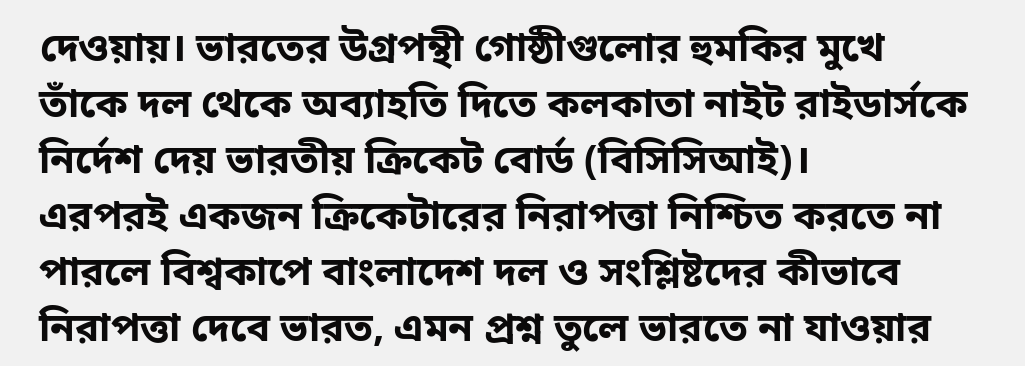দেওয়ায়। ভারতের উগ্রপন্থী গোষ্ঠীগুলোর হুমকির মুখে তাঁকে দল থেকে অব্যাহতি দিতে কলকাতা নাইট রাইডার্সকে নির্দেশ দেয় ভারতীয় ক্রিকেট বোর্ড (বিসিসিআই)।
এরপরই একজন ক্রিকেটারের নিরাপত্তা নিশ্চিত করতে না পারলে বিশ্বকাপে বাংলাদেশ দল ও সংশ্লিষ্টদের কীভাবে নিরাপত্তা দেবে ভারত, এমন প্রশ্ন তুলে ভারতে না যাওয়ার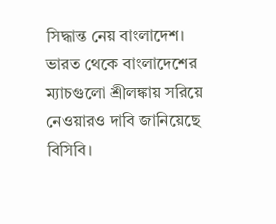সিদ্ধান্ত নেয় বাংলাদেশ। ভারত থেকে বাংলাদেশের ম্যাচগুলো শ্রীলঙ্কায় সরিয়ে নেওয়ারও দাবি জানিয়েছে বিসিবি।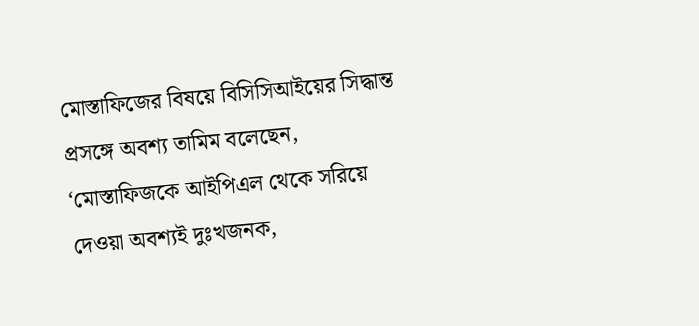মোস্তাফিজের বিষয়ে বিসিসিআইয়ের সিদ্ধান্ত প্রসঙ্গে অবশ্য তামিম বলেছেন, ‘মোস্তাফিজকে আইপিএল থেকে সরিয়ে দেওয়া অবশ্যই দুঃখজনক,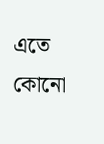এতে কোনো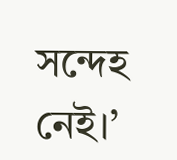সন্দেহ নেই।’